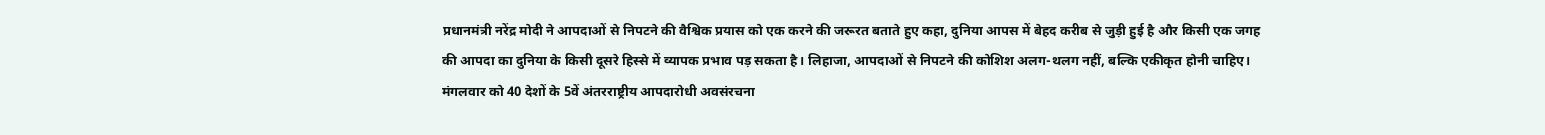प्रधानमंत्री नरेंद्र मोदी ने आपदाओं से निपटने की वैश्विक प्रयास को एक करने की जरूरत बताते हुए कहा, दुनिया आपस में बेहद करीब से जुड़ी हुई है और किसी एक जगह की आपदा का दुनिया के किसी दूसरे हिस्से में व्यापक प्रभाव पड़ सकता है। लिहाजा, आपदाओं से निपटने की कोशिश अलग-थलग नहीं, बल्कि एकीकृत होनी चाहिए।
मंगलवार को 40 देशों के 5वें अंतरराष्ट्रीय आपदारोधी अवसंरचना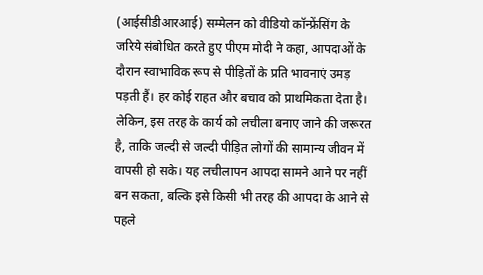(आईसीडीआरआई) सम्मेलन को वीडियो कॉन्फ्रेंसिंग के जरिये संबोधित करते हुए पीएम मोदी ने कहा, आपदाओं के दौरान स्वाभाविक रूप से पीड़ितों के प्रति भावनाएं उमड़ पड़ती हैं। हर कोई राहत और बचाव को प्राथमिकता देता है। लेकिन, इस तरह के कार्य को लचीला बनाए जाने की जरूरत है, ताकि जल्दी से जल्दी पीड़ित लोगों की सामान्य जीवन में वापसी हो सके। यह लचीलापन आपदा सामने आने पर नहीं बन सकता, बल्कि इसे किसी भी तरह की आपदा के आने से पहले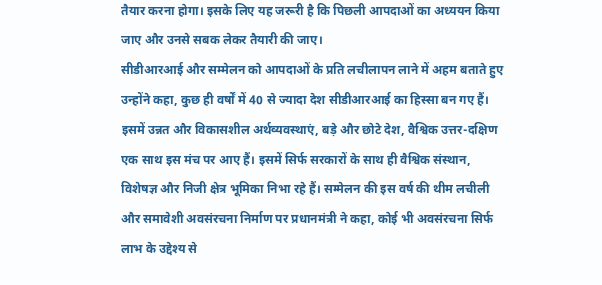तैयार करना होगा। इसके लिए यह जरूरी है कि पिछली आपदाओं का अध्ययन किया जाए और उनसे सबक लेकर तैयारी की जाए।
सीडीआरआई और सम्मेलन को आपदाओं के प्रति लचीलापन लाने में अहम बताते हुए उन्होंने कहा, कुछ ही वर्षों में 40 से ज्यादा देश सीडीआरआई का हिस्सा बन गए हैं। इसमें उन्नत और विकासशील अर्थव्यवस्थाएं, बड़े और छोटे देश, वैश्विक उत्तर-दक्षिण एक साथ इस मंच पर आए हैं। इसमें सिर्फ सरकारों के साथ ही वैश्विक संस्थान, विशेषज्ञ और निजी क्षेत्र भूमिका निभा रहे हैं। सम्मेलन की इस वर्ष की थीम लचीली और समावेशी अवसंरचना निर्माण पर प्रधानमंत्री ने कहा, कोई भी अवसंरचना सिर्फ लाभ के उद्देश्य से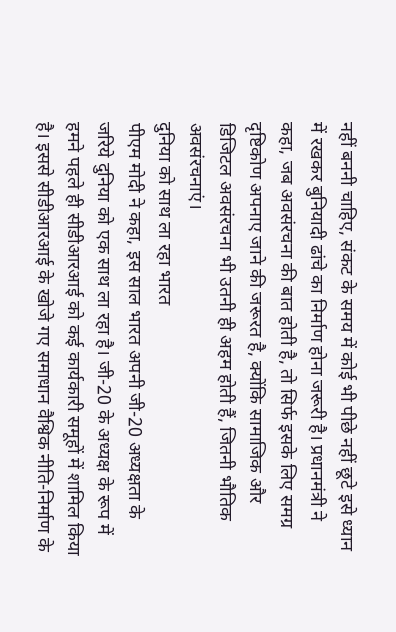नहीं बननी चाहिए, संकट के समय में कोई भी पीछे नहीं छूटे इसे ध्यान में रखकर बुनियादी ढांचे का निर्माण होना जरूरी है। प्रधानमंत्री ने कहा, जब अवसंरचना की बात होती है, तो सिर्फ इसके लिए समग्र दृष्टिकोण अपनाए जाने की जरूरत है, क्योंकि सामाजिक और डिजिटल अवसंरचना भी उतनी ही अहम होती हैं, जितनी भौतिक अवसंरचनाएं।
दुनिया को साथ ला रहा भारत
पीएम मोदी ने कहा, इस साल भारत अपनी जी-20 अध्यक्षता के जरिये दुनिया को एक साथ ला रहा है। जी-20 के अध्यक्ष के रूप में हमने पहले ही सीडीआरआई को कई कार्यकारी समूहों में शामिल किया है। इससे सीडीआरआई के खोजे गए समाधान वैश्विक नीति-निर्माण के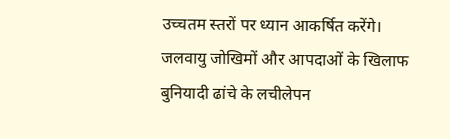उच्चतम स्तरों पर ध्यान आकर्षित करेंगे। जलवायु जोखिमों और आपदाओं के खिलाफ बुनियादी ढांचे के लचीलेपन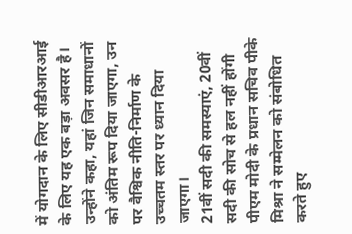में योगदान के लिए सीडीआरआई के लिए यह एक बड़ा अवसर है। उन्होंने कहा, यहां जिन समाधानों को अंतिम रूप दिया जाएगा, उन पर वैश्विक नीति-निर्माण के उच्चतम स्तर पर ध्यान दिया जाएगा।
21वीं सदी की समस्याएं, 20वीं सदी की सोच से हल नहीं होंगी
पीएम मोदी के प्रधान सचिव पीके मिश्रा ने सम्मेलन को संबोधित करते हुए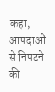कहा, आपदाओं से निपटने की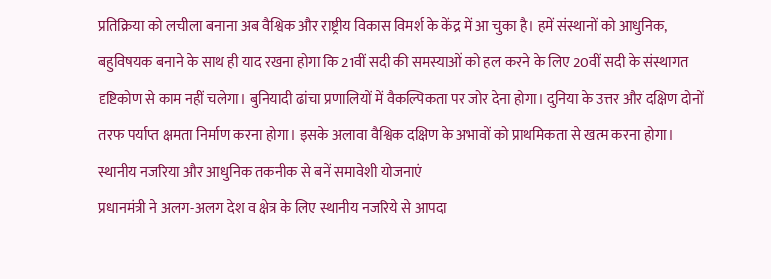प्रतिक्रिया को लचीला बनाना अब वैश्विक और राष्ट्रीय विकास विमर्श के केंद्र में आ चुका है। हमें संस्थानों को आधुनिक, बहुविषयक बनाने के साथ ही याद रखना होगा कि 21वीं सदी की समस्याओं को हल करने के लिए 20वीं सदी के संस्थागत दृष्टिकोण से काम नहीं चलेगा। बुनियादी ढांचा प्रणालियों में वैकल्पिकता पर जोर देना होगा। दुनिया के उत्तर और दक्षिण दोनों तरफ पर्याप्त क्षमता निर्माण करना होगा। इसके अलावा वैश्विक दक्षिण के अभावों को प्राथमिकता से खत्म करना होगा।
स्थानीय नजरिया और आधुनिक तकनीक से बनें समावेशी योजनाएं
प्रधानमंत्री ने अलग-अलग देश व क्षेत्र के लिए स्थानीय नजरिये से आपदा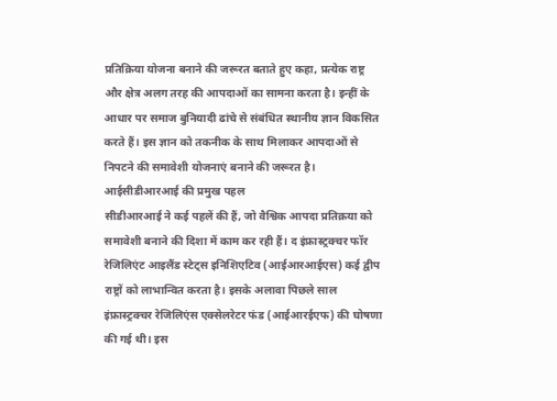प्रतिक्रिया योजना बनाने की जरूरत बताते हुए कहा, प्रत्येक राष्ट्र और क्षेत्र अलग तरह की आपदाओं का सामना करता है। इन्हीं के आधार पर समाज बुनियादी ढांचे से संबंधित स्थानीय ज्ञान विकसित करते हैं। इस ज्ञान को तकनीक के साथ मिलाकर आपदाओं से निपटने की समावेशी योजनाएं बनाने की जरूरत है।
आईसीडीआरआई की प्रमुख पहल
सीडीआरआई ने कई पहलें की हैं, जो वैश्विक आपदा प्रतिक्रया को समावेशी बनाने की दिशा में काम कर रही हैं। द इंफ्रास्ट्रक्चर फॉर रेजिलिएंट आइलैंड स्टेट्स इनिशिएटिव (आईआरआईएस) कई द्वीप राष्ट्रों को लाभान्वित करता है। इसके अलावा पिछले साल इंफ्रास्ट्रक्चर रेजिलिएंस एक्सेलरेटर फंड (आईआरईएफ) की घोषणा की गई थी। इस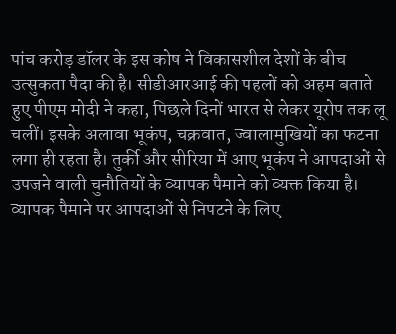पांच करोड़ डॉलर के इस कोष ने विकासशील देशों के बीच उत्सुकता पैदा की है। सीडीआरआई की पहलों को अहम बताते हुए पीएम मोदी ने कहा, पिछले दिनों भारत से लेकर यूरोप तक लू चलीं। इसके अलावा भूकंप, चक्रवात, ज्वालामुखियों का फटना लगा ही रहता है। तुर्की और सीरिया में आए भूकंप ने आपदाओं से उपजने वाली चुनौतियों के व्यापक पैमाने को व्यक्त किया है। व्यापक पैमाने पर आपदाओं से निपटने के लिए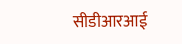सीडीआरआई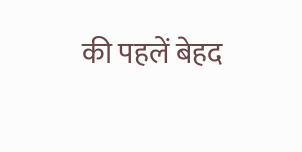की पहलें बेहद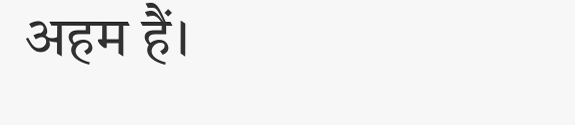अहम हैं।